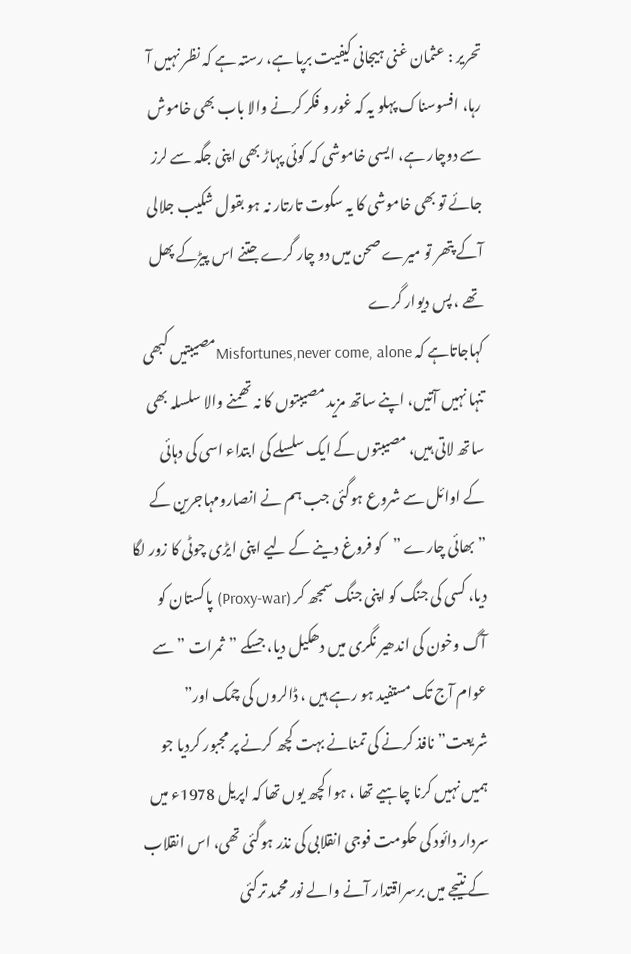تحریر : عثمان غنی ہیجانی کیفیت برپا ہے، رستہ ہے کہ نظر نہیں آ رہا، افسوسناک پہلو یہ کہ غور و فکر کرنے والا باب بھی خاموش سے دوچار ہے، ایسی خاموشی کہ کوئی پہاڑ بھی اپنی جگہ سے لرز جائے تو بھی خاموشی کا یہ سکوت تارتار نہ ہو بقول شکیب جلالی آکے پتھر تو میرے صحن میں دو چار گرے جتنے اس پیڑکے پھل تھے ، پس دیوار گرے
کہاجاتاہے کہ Misfortunes,never come, aloneمصیبتیں کبھی تنہا نہیں آتیں، اپنے ساتھ مزید مصیبتوں کا نہ تھمنے والا سلسلہ بھی ساتھ لاتی ہیں، مصیبتوں کے ایک سلسلے کی ابتداء اسی کی دہائی کے اوائل سے شروع ہوگئی جب ہم نے انصارومہاجرین کے ”بھائی چارے ”کو فروغ دینے کے لیے اپنی ایڑی چوٹی کا زور لگا دیا، کسی کی جنگ کو اپنی جنگ سمجھ کر (Proxy-war) پاکستان کو آگ وخون کی اندھیر نگری میں دھکیل دیا، جسکے ”ثمرات ” سے عوام آج تک مستفید ہو رہے ہیں ، ڈالروں کی چمک اور” شریعت” نافذ کرنے کی تمنانے بہت کچھ کرنے پر مجبور کردیا جو ہمیں نہیں کرنا چاہیے تھا ، ہوا کچھ یوں تھا کہ اپریل 1978ء میں سردار دائود کی حکومت فوجی انقلابی کی نذر ہوگئی تھی، اس انقلاب کے نتیجے میں برسراقتدار آنے والے نور محمد ترکئی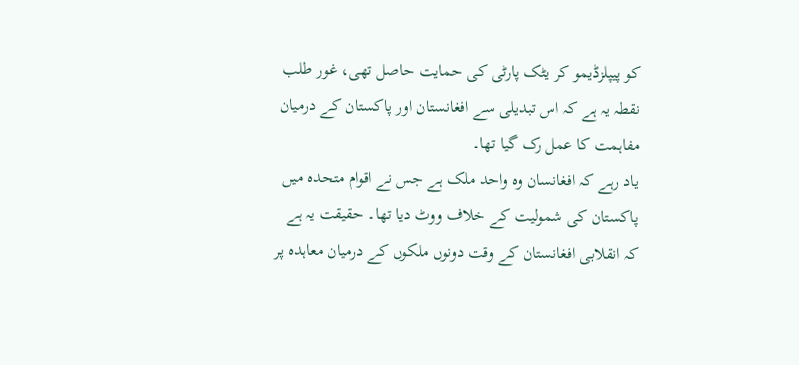کو پیپلزڈیمو کر یٹک پارٹی کی حمایت حاصل تھی، غور طلب نقطہ یہ ہے کہ اس تبدیلی سے افغانستان اور پاکستان کے درمیان مفاہمت کا عمل رک گیا تھا۔
یاد رہے کہ افغانسان وہ واحد ملک ہے جس نے اقوام متحدہ میں پاکستان کی شمولیت کے خلاف ووٹ دیا تھا۔ حقیقت یہ ہے کہ انقلابی افغانستان کے وقت دونوں ملکوں کے درمیان معاہدہ پر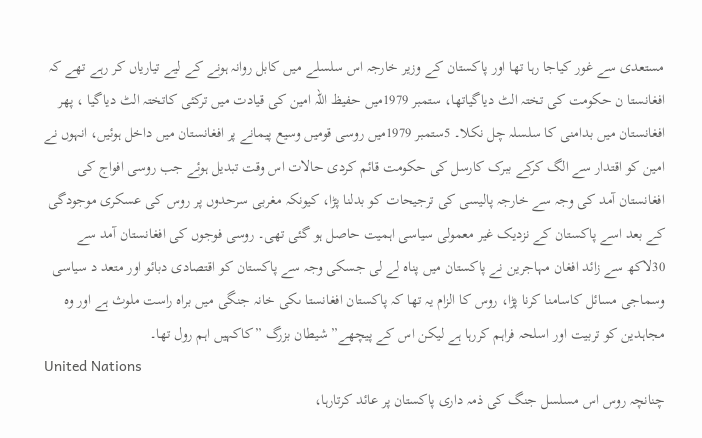مستعدی سے غور کیاجا رہا تھا اور پاکستان کے وزیر خارجہ اس سلسلے میں کابل روانہ ہونے کے لیے تیاریاں کر رہے تھے کہ افغانستا ن حکومت کی تختہ الٹ دیاگیاتھا، ستمبر 1979میں حفیظ اللہ امین کی قیادت میں ترکئی کاتختہ الٹ دیاگیا ، پھر افغانستان میں بدامنی کا سلسلہ چل نکلا۔ 5ستمبر 1979میں روسی قومیں وسیع پیمانے پر افغانستان میں داخل ہوئیں، انہوں نے امین کو اقتدار سے الگ کرکے ببرک کارسل کی حکومت قائم کردی حالات اس وقت تبدیل ہوئے جب روسی افواج کی افغانستان آمد کی وجہ سے خارجہ پالیسی کی ترجیحات کو بدلنا پڑا، کیونکہ مغربی سرحدوں پر روس کی عسکری موجودگی کے بعد اسے پاکستان کے نزدیک غیر معمولی سیاسی اہمیت حاصل ہو گئی تھی۔ روسی فوجوں کی افغانستان آمد سے 30لاکھ سے زائد افغان مہاجرین نے پاکستان میں پناہ لے لی جسکی وجہ سے پاکستان کو اقتصادی دبائو اور متعد د سیاسی وسماجی مسائل کاسامنا کرنا پڑا، روس کا الزام یہ تھا کہ پاکستان افغانستا ںکی خانہ جنگی میں براہ راست ملوث ہے اور وہ مجاہدین کو تربیت اور اسلحہ فراہم کررہا ہے لیکن اس کے پیچھے” شیطان بزرگ ”کاکہیں اہم رول تھا۔
United Nations
چنانچہ روس اس مسلسل جنگ کی ذمہ داری پاکستان پر عائد کرتارہا،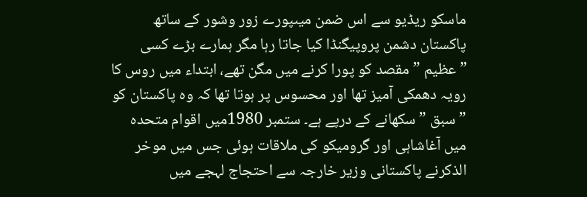ماسکو ریڈیو سے اس ضمن میںپورے زور وشور کے ساتھ پاکستان دشمن پروپیگنڈا کیا جاتا رہا مگر ہمارے بڑے کسی ”عظیم ”مقصد کو پورا کرنے میں مگن تھے، ابتداء میں روس کا رویہ دھمکی آمیز تھا اور محسوس پر ہوتا تھا کہ وہ پاکستان کو ”سبق ” سکھانے کے درپے ہے۔ ستمبر 1980میں اقوام متحدہ میں آغاشاہی اور گرومیکو کی ملاقات ہوئی جس میں موخر الذکرنے پاکستانی وزیر خارجہ سے احتجاج لہجے میں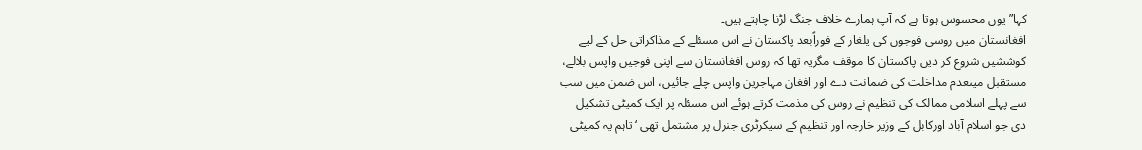کہا”یوں محسوس ہوتا ہے کہ آپ ہمارے خلاف جنگ لڑنا چاہتے ہیں۔
افغانستان میں روسی فوجوں کی یلغار کے فوراًبعد پاکستان نے اس مسئلے کے مذاکراتی حل کے لیے کوششیں شروع کر دیں پاکستان کا موقف مگریہ تھا کہ روس افغانستان سے اپنی فوجیں واپس بلالے، مستقبل میںعدم مداخلت کی ضمانت دے اور افغان مہاجرین واپس چلے جائیں، اس ضمن میں سب سے پہلے اسلامی ممالک کی تنظیم نے روس کی مذمت کرتے ہوئے اس مسئلہ پر ایک کمیٹی تشکیل دی جو اسلام آباد اورکابل کے وزیر خارجہ اور تنظیم کے سیکرٹری جنرل پر مشتمل تھی ‘تاہم یہ کمیٹی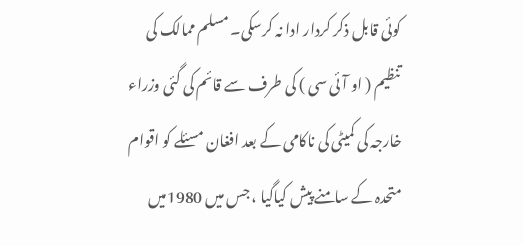کوئی قابل ذکر کردار ادا نہ کرسکی۔ مسلم ممالک کی تنظیم ( او آئی سی ) کی طرف سے قائم کی گئی وزراء خارجہ کی کمیٹی کی ناکامی کے بعد افغان مسئلے کو اقوام متحدہ کے سامنے پیش کیاگیا ، جس میں 1980میں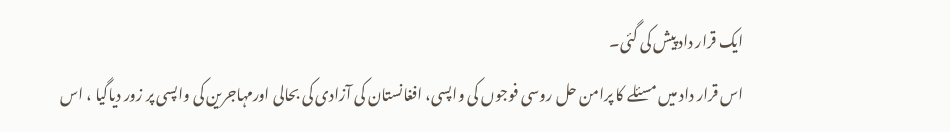ایک قرار داد پیش کی گئی۔
اس قرار داد میں مسئلے کا پرامن حل روسی فوجوں کی واپسی، افغانستان کی آزادی کی بحالی اورمہاجرین کی واپسی پر زور دیاگیا ، اس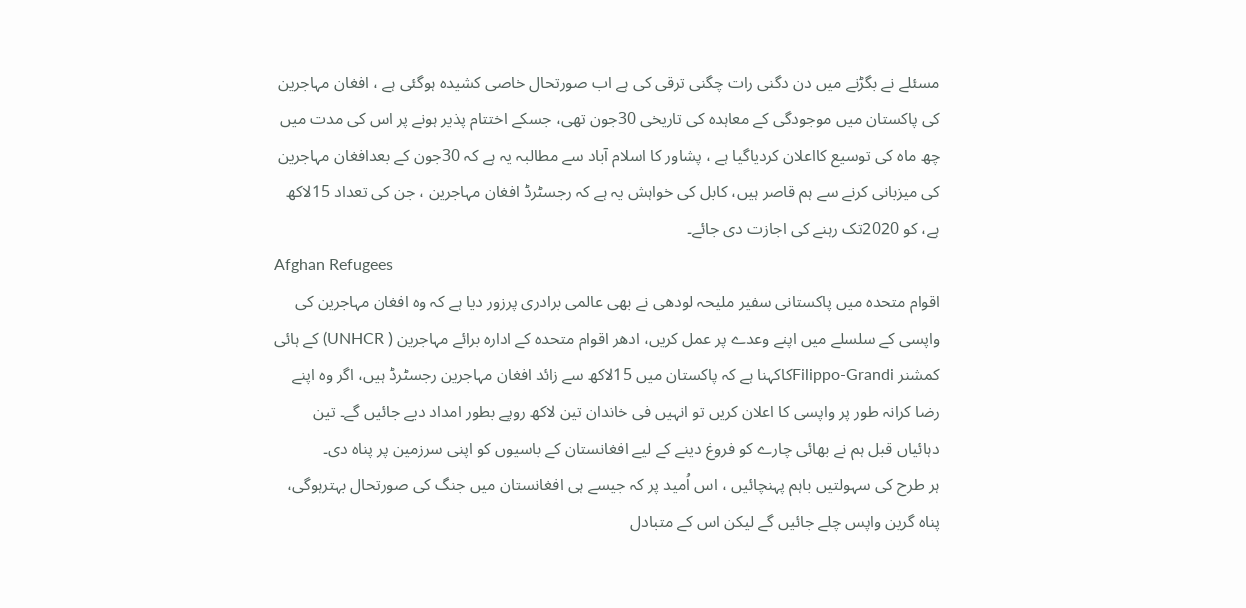مسئلے نے بگڑنے میں دن دگنی رات چگنی ترقی کی ہے اب صورتحال خاصی کشیدہ ہوگئی ہے ، افغان مہاجرین کی پاکستان میں موجودگی کے معاہدہ کی تاریخی 30جون تھی، جسکے اختتام پذیر ہونے پر اس کی مدت میں چھ ماہ کی توسیع کااعلان کردیاگیا ہے ، پشاور کا اسلام آباد سے مطالبہ یہ ہے کہ 30جون کے بعدافغان مہاجرین کی میزبانی کرنے سے ہم قاصر ہیں، کابل کی خواہش یہ ہے کہ رجسٹرڈ افغان مہاجرین ، جن کی تعداد 15لاکھ ہے، کو 2020تک رہنے کی اجازت دی جائے۔
Afghan Refugees
اقوام متحدہ میں پاکستانی سفیر ملیحہ لودھی نے بھی عالمی برادری پرزور دیا ہے کہ وہ افغان مہاجرین کی واپسی کے سلسلے میں اپنے وعدے پر عمل کریں، ادھر اقوام متحدہ کے ادارہ برائے مہاجرین ( UNHCR) کے ہائی کمشنر Filippo-Grandiکاکہنا ہے کہ پاکستان میں 15لاکھ سے زائد افغان مہاجرین رجسٹرڈ ہیں، اگر وہ اپنے رضا کرانہ طور پر واپسی کا اعلان کریں تو انہیں فی خاندان تین لاکھ روپے بطور امداد دیے جائیں گے۔ تین دہائیاں قبل ہم نے بھائی چارے کو فروغ دینے کے لیے افغانستان کے باسیوں کو اپنی سرزمین پر پناہ دی۔
ہر طرح کی سہولتیں باہم پہنچائیں ، اس اُمید پر کہ جیسے ہی افغانستان میں جنگ کی صورتحال بہترہوگی، پناہ گرین واپس چلے جائیں گے لیکن اس کے متبادل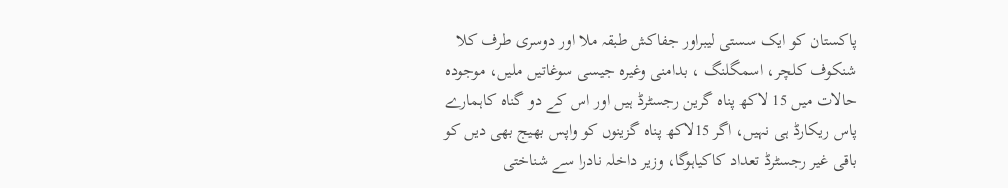پاکستان کو ایک سستی لیبراور جفاکش طبقہ ملا اور دوسری طرف کلا شنکوف کلچر، اسمگلنگ ، بدامنی وغیرہ جیسی سوغاتیں ملیں، موجودہ حالات میں 15 لاکھ پناہ گرین رجسٹرڈ ہیں اور اس کے دو گناہ کاہمارے پاس ریکارڈ ہی نہیں، اگر 15لاکھ پناہ گزینوں کو واپس بھیج بھی دیں کو باقی غیر رجسٹرڈ تعداد کاکیاہوگا، وزیر داخلہ نادرا سے شناختی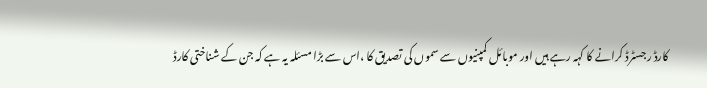کارڈ رجسٹرڈ کرانے کا کہہ رہے ہیں اور موبائل کمپنیوں سے سموں کی تصدیق کا ،اس سے بڑا مسئلہ یہ ہے کہ جن کے شناختی کارڈ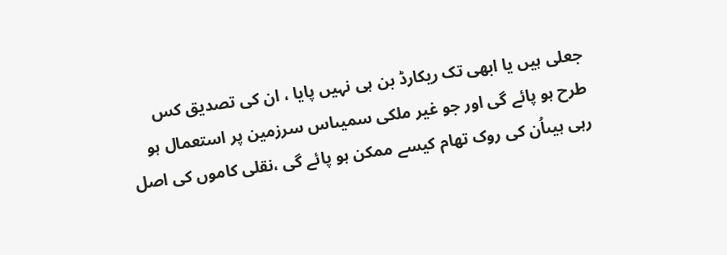جعلی ہیں یا ابھی تک ریکارڈ بن ہی نہیں پایا ، ان کی تصدیق کس طرح ہو پائے گی اور جو غیر ملکی سمیںاس سرزمین پر استعمال ہو رہی ہیںاُن کی روک تھام کیسے ممکن ہو پائے گی ،نقلی کاموں کی اصل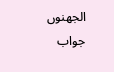الجھنوں جواب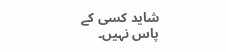شاید کسی کے پاس نہیں۔